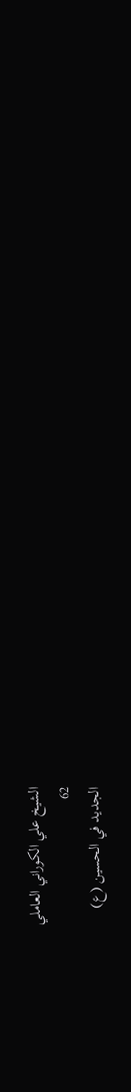الشيخ علي الكوراني العاملي
62
الجديد في الحسين (ع)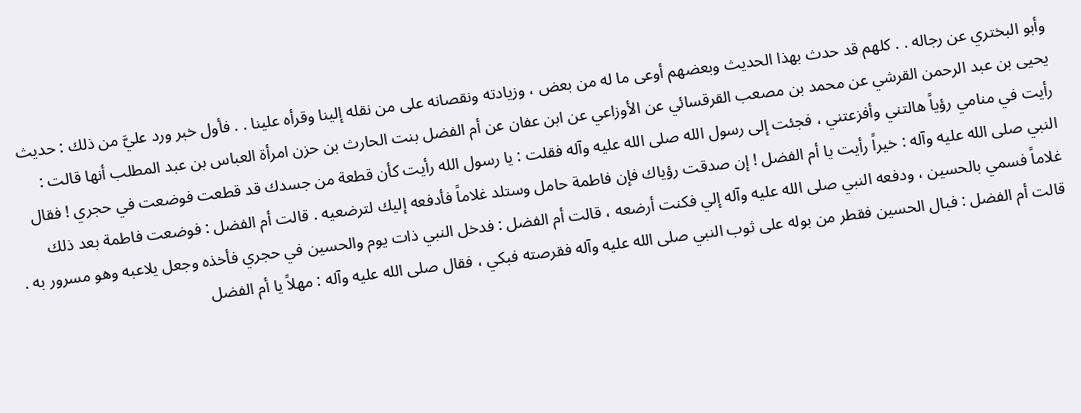وأبو البختري عن رجاله . . كلهم قد حدث بهذا الحديث وبعضهم أوعى ما له من بعض ، وزيادته ونقصانه على من نقله إلينا وقرأه علينا . . فأول خبر ورد عليَّ من ذلك : حديث يحيى بن عبد الرحمن القرشي عن محمد بن مصعب القرقسائي عن الأوزاعي عن ابن عفان عن أم الفضل بنت الحارث بن حزن امرأة العباس بن عبد المطلب أنها قالت : رأيت في منامي رؤياً هالتني وأفزعتني ، فجئت إلى رسول الله صلى الله عليه وآله فقلت : يا رسول الله رأيت كأن قطعة من جسدك قد قطعت فوضعت في حجري ! فقال النبي صلى الله عليه وآله : خيراً رأيت يا أم الفضل ! إن صدقت رؤياك فإن فاطمة حامل وستلد غلاماً فأدفعه إليك لترضعيه . قالت أم الفضل : فوضعت فاطمة بعد ذلك غلاماً فسمي بالحسين ، ودفعه النبي صلى الله عليه وآله إلي فكنت أرضعه ، قالت أم الفضل : فدخل النبي ذات يوم والحسين في حجري فأخذه وجعل يلاعبه وهو مسرور به . قالت أم الفضل : فبال الحسين فقطر من بوله على ثوب النبي صلى الله عليه وآله فقرصته فبكي ، فقال صلى الله عليه وآله : مهلاً يا أم الفضل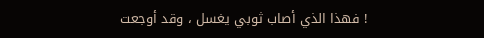! فهذا الذي أصاب ثوبي يغسل ، وقد أوجعت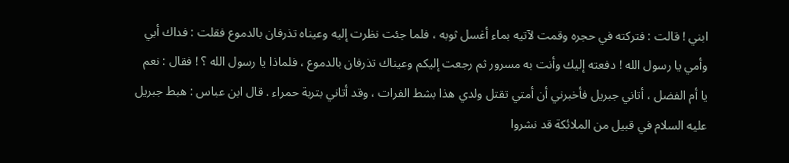ابني ! قالت : فتركته في حجره وقمت لآتيه بماء أغسل ثوبه ، فلما جئت نظرت إليه وعيناه تذرفان بالدموع فقلت : فداك أبي وأمي يا رسول الله ! دفعته إليك وأنت به مسرور ثم رجعت إليكم وعيناك تذرفان بالدموع ، فلماذا يا رسول الله ؟ ! فقال : نعم يا أم الفضل ، أتاني جبريل فأخبرني أن أمتي تقتل ولدي هذا بشط الفرات ، وقد أتاني بتربة حمراء . قال ابن عباس : هبط جبريل عليه السلام في قبيل من الملائكة قد نشروا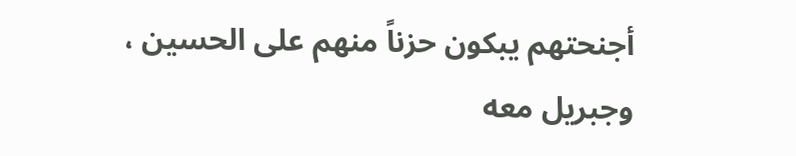أجنحتهم يبكون حزناً منهم على الحسين ، وجبريل معه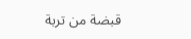قبضة من تربة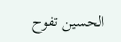الحسين تفوح